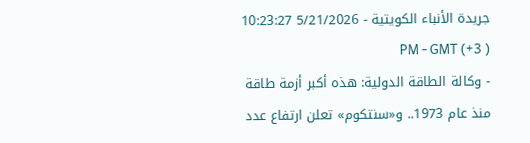جريدة الأنباء الكويتية - 5/21/2026 10:23:27 PM - GMT (+3 )
- وكالة الطاقة الدولية: هذه أكبر أزمة طاقة منذ عام 1973.. و«سنتكوم» تعلن ارتفاع عدد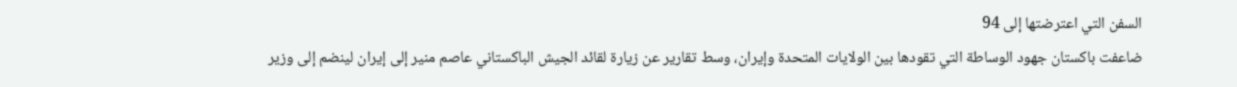السفن التي اعترضتها إلى 94
ضاعفت باكستان جهود الوساطة التي تقودها بين الولايات المتحدة وإيران، وسط تقارير عن زيارة لقائد الجيش الباكستاني عاصم منير إلى إيران لينضم إلى وزير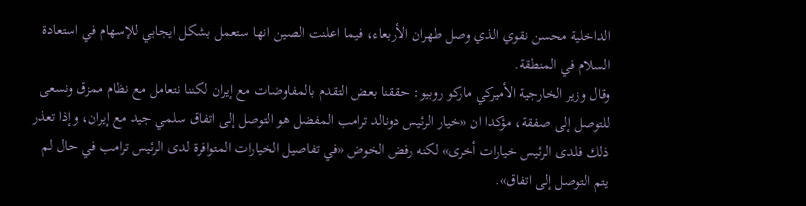الداخلية محسن نقوي الذي وصل طهران الأربعاء، فيما اعلنت الصين انها ستعمل بشكل ايجابي للإسهام في استعادة السلام في المنطقة.
وقال وزير الخارجية الأميركي ماركو روبيو: حققنا بعض التقدم بالمفاوضات مع إيران لكننا نتعامل مع نظام ممزق ونسعى للتوصل إلى صفقة، مؤكدا ان «خيار الرئيس دونالد ترامب المفضل هو التوصل إلى اتفاق سلمي جيد مع إيران، وإذا تعذر ذلك فلدى الرئيس خيارات أخرى» لكنه رفض الخوض «في تفاصيل الخيارات المتوافرة لدى الرئيس ترامب في حال لم يتم التوصل إلى اتفاق».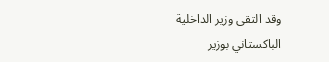وقد التقى وزير الداخلية الباكستاني بوزير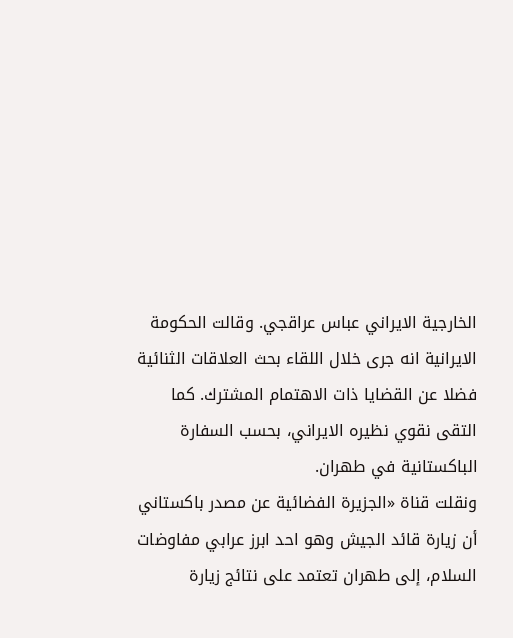الخارجية الايراني عباس عراقجي. وقالت الحكومة الايرانية انه جرى خلال اللقاء بحث العلاقات الثنائية فضلا عن القضايا ذات الاهتمام المشترك. كما التقى نقوي نظيره الايراني، بحسب السفارة الباكستانية في طهران.
ونقلت قناة «الجزيرة الفضائية عن مصدر باكستاني أن زيارة قائد الجيش وهو احد ابرز عرابي مفاوضات السلام، إلى طهران تعتمد على نتائج زيارة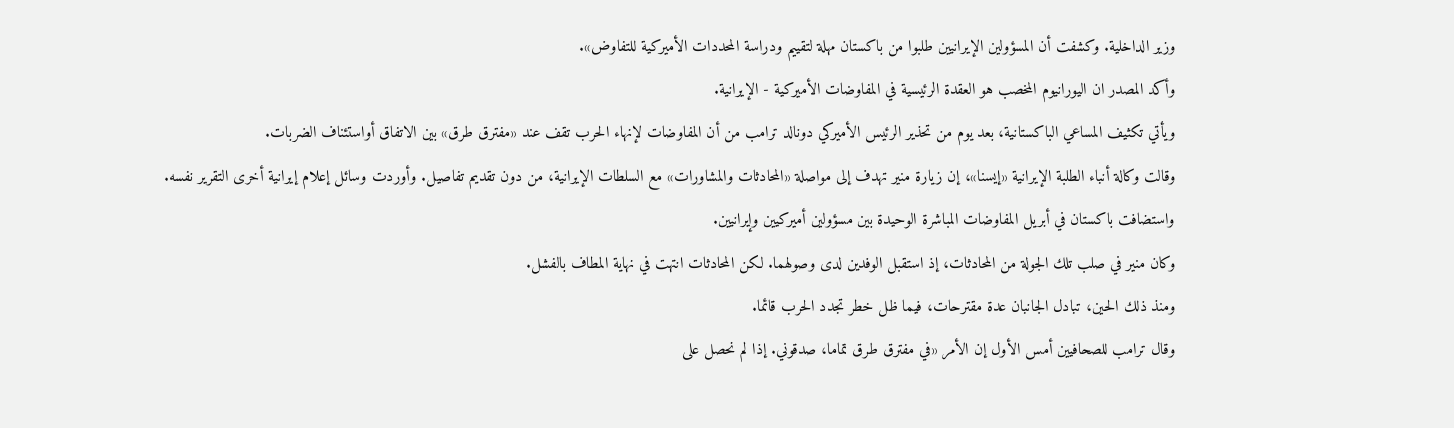وزير الداخلية. وكشفت أن المسؤولين الإيرانيين طلبوا من باكستان مهلة لتقييم ودراسة المحددات الأميركية للتفاوض».
وأكد المصدر ان اليورانيوم المخصب هو العقدة الرئيسية في المفاوضات الأميركية - الإيرانية.
ويأتي تكثيف المساعي الباكستانية، بعد يوم من تحذير الرئيس الأميركي دونالد ترامب من أن المفاوضات لإنهاء الحرب تقف عند «مفترق طرق» بين الاتفاق أواستئناف الضربات.
وقالت وكالة أنباء الطلبة الإيرانية «إيسنا»، إن زيارة منير تهدف إلى مواصلة «المحادثات والمشاورات» مع السلطات الإيرانية، من دون تقديم تفاصيل. وأوردت وسائل إعلام إيرانية أخرى التقرير نفسه.
واستضافت باكستان في أبريل المفاوضات المباشرة الوحيدة بين مسؤولين أميركيين وإيرانيين.
وكان منير في صلب تلك الجولة من المحادثات، إذ استقبل الوفدين لدى وصولهما. لكن المحادثات انتهت في نهاية المطاف بالفشل.
ومنذ ذلك الحين، تبادل الجانبان عدة مقترحات، فيما ظل خطر تجدد الحرب قائما.
وقال ترامب للصحافيين أمس الأول إن الأمر «في مفترق طرق تماما، صدقوني. إذا لم نحصل على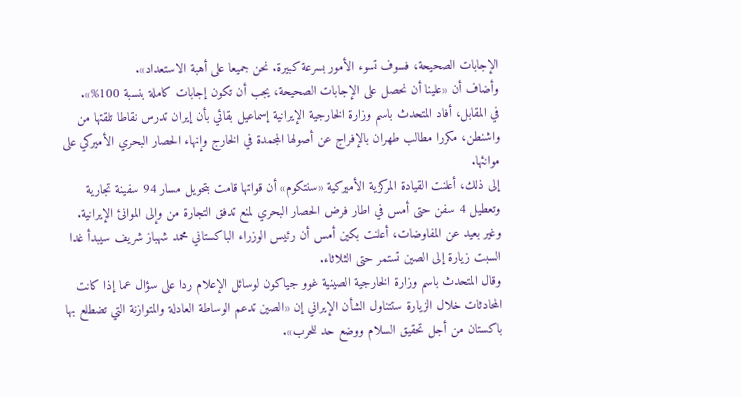الإجابات الصحيحة، فسوف تسوء الأمور بسرعة كبيرة. نحن جميعا على أهبة الاستعداد».
وأضاف أن «علينا أن نحصل على الإجابات الصحيحة، يجب أن تكون إجابات كاملة بنسبة 100%».
في المقابل، أفاد المتحدث باسم وزارة الخارجية الإيرانية إسماعيل بقائي بأن إيران تدرس نقاطا تلقتها من واشنطن، مكررا مطالب طهران بالإفراج عن أصولها المجمدة في الخارج وإنهاء الحصار البحري الأميركي على موانئها.
إلى ذلك، أعلنت القيادة المركزية الأميركية «سنتكوم» أن قواتها قامت بتحويل مسار 94 سفينة تجارية وتعطيل 4 سفن حتى أمس في اطار فرض الحصار البحري لمنع تدفق التجارة من وإلى الموانئ الإيرانية.
وغير بعيد عن المفاوضات، أعلنت بكين أمس أن رئيس الوزراء الباكستاني محمد شهباز شريف سيبدأ غدا السبت زيارة إلى الصين تستمر حتى الثلاثاء.
وقال المتحدث باسم وزارة الخارجية الصينية غوو جياكون لوسائل الإعلام ردا على سؤال عما إذا كانت المحادثات خلال الزيارة ستتناول الشأن الإيراني إن «الصين تدعم الوساطة العادلة والمتوازنة التي تضطلع بها باكستان من أجل تحقيق السلام ووضع حد للحرب».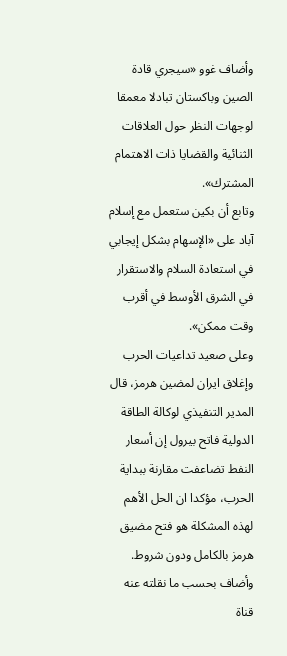وأضاف غوو «سيجري قادة الصين وباكستان تبادلا معمقا لوجهات النظر حول العلاقات الثنائية والقضايا ذات الاهتمام المشترك».
وتابع أن بكين ستعمل مع إسلام آباد على «الإسهام بشكل إيجابي في استعادة السلام والاستقرار في الشرق الأوسط في أقرب وقت ممكن».
وعلى صعيد تداعيات الحرب وإغلاق ايران لمضين هرمز، قال المدير التنفيذي لوكالة الطاقة الدولية فاتح بيرول إن أسعار النفط تضاعفت مقارنة ببداية الحرب، مؤكدا ان الحل الأهم لهذه المشكلة هو فتح مضيق هرمز بالكامل ودون شروط.
وأضاف بحسب ما نقلته عنه قناة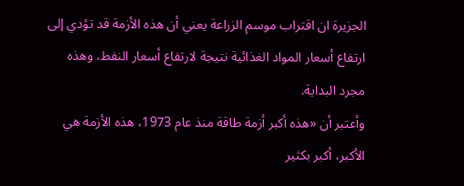الجزيرة ان اقتراب موسم الزراعة يعني أن هذه الأزمة قد تؤدي إلى ارتفاع أسعار المواد الغذائية نتيجة لارتفاع أسعار النفط، وهذه مجرد البداية.
وأعتبر أن «هذه أكبر أزمة طاقة منذ عام 1973، هذه الأزمة هي الأكبر، أكبر بكثير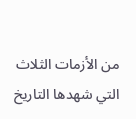من الأزمات الثلاث التي شهدها التاريخ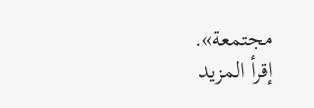مجتمعة».
إقرأ المزيد